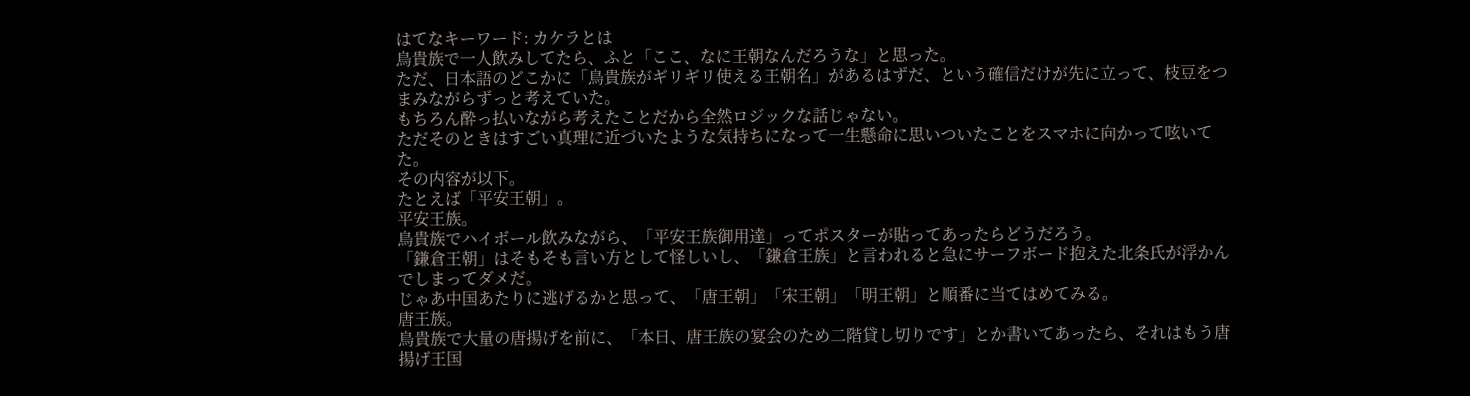はてなキーワード: カケラとは
鳥貴族で一人飲みしてたら、ふと「ここ、なに王朝なんだろうな」と思った。
ただ、日本語のどこかに「鳥貴族がギリギリ使える王朝名」があるはずだ、という確信だけが先に立って、枝豆をつまみながらずっと考えていた。
もちろん酔っ払いながら考えたことだから全然ロジックな話じゃない。
ただそのときはすごい真理に近づいたような気持ちになって一生懸命に思いついたことをスマホに向かって呟いてた。
その内容が以下。
たとえば「平安王朝」。
平安王族。
鳥貴族でハイボール飲みながら、「平安王族御用達」ってポスターが貼ってあったらどうだろう。
「鎌倉王朝」はそもそも言い方として怪しいし、「鎌倉王族」と言われると急にサーフボード抱えた北条氏が浮かんでしまってダメだ。
じゃあ中国あたりに逃げるかと思って、「唐王朝」「宋王朝」「明王朝」と順番に当てはめてみる。
唐王族。
鳥貴族で大量の唐揚げを前に、「本日、唐王族の宴会のため二階貸し切りです」とか書いてあったら、それはもう唐揚げ王国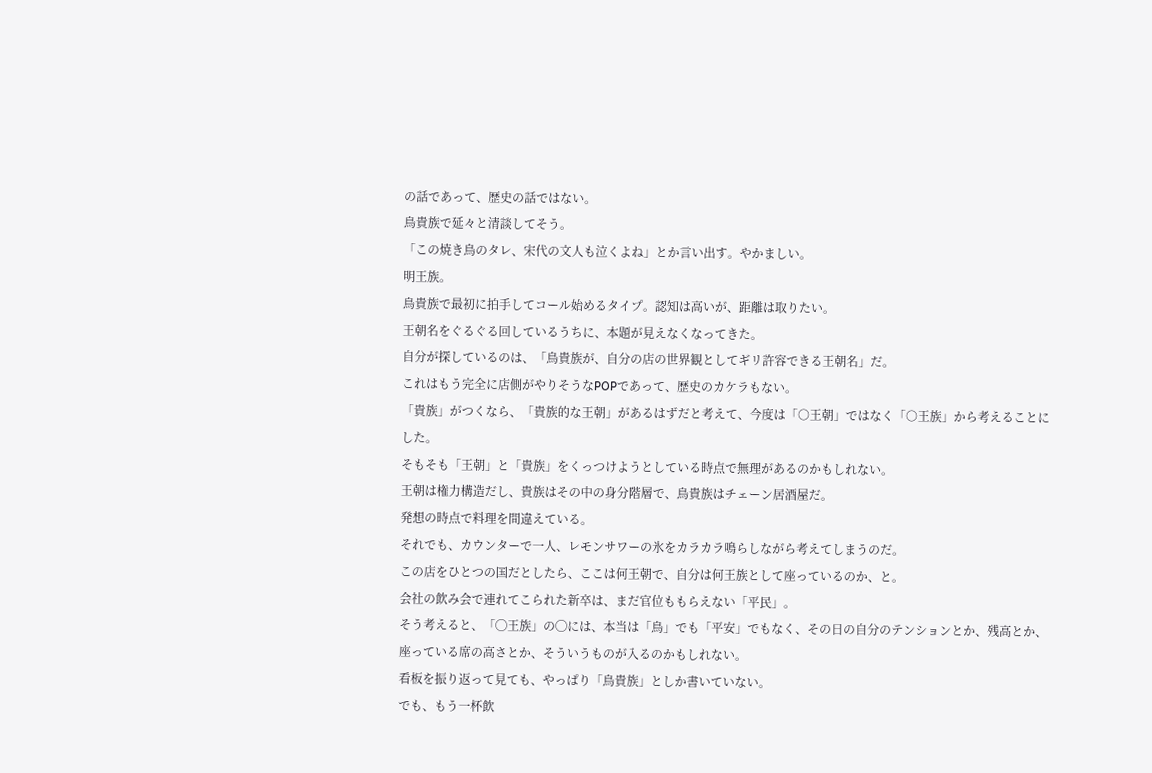の話であって、歴史の話ではない。
鳥貴族で延々と清談してそう。
「この焼き鳥のタレ、宋代の文人も泣くよね」とか言い出す。やかましい。
明王族。
鳥貴族で最初に拍手してコール始めるタイプ。認知は高いが、距離は取りたい。
王朝名をぐるぐる回しているうちに、本題が見えなくなってきた。
自分が探しているのは、「鳥貴族が、自分の店の世界観としてギリ許容できる王朝名」だ。
これはもう完全に店側がやりそうなPOPであって、歴史のカケラもない。
「貴族」がつくなら、「貴族的な王朝」があるはずだと考えて、今度は「○王朝」ではなく「○王族」から考えることにした。
そもそも「王朝」と「貴族」をくっつけようとしている時点で無理があるのかもしれない。
王朝は権力構造だし、貴族はその中の身分階層で、鳥貴族はチェーン居酒屋だ。
発想の時点で料理を間違えている。
それでも、カウンターで一人、レモンサワーの氷をカラカラ鳴らしながら考えてしまうのだ。
この店をひとつの国だとしたら、ここは何王朝で、自分は何王族として座っているのか、と。
会社の飲み会で連れてこられた新卒は、まだ官位ももらえない「平民」。
そう考えると、「◯王族」の◯には、本当は「鳥」でも「平安」でもなく、その日の自分のテンションとか、残高とか、座っている席の高さとか、そういうものが入るのかもしれない。
看板を振り返って見ても、やっぱり「鳥貴族」としか書いていない。
でも、もう一杯飲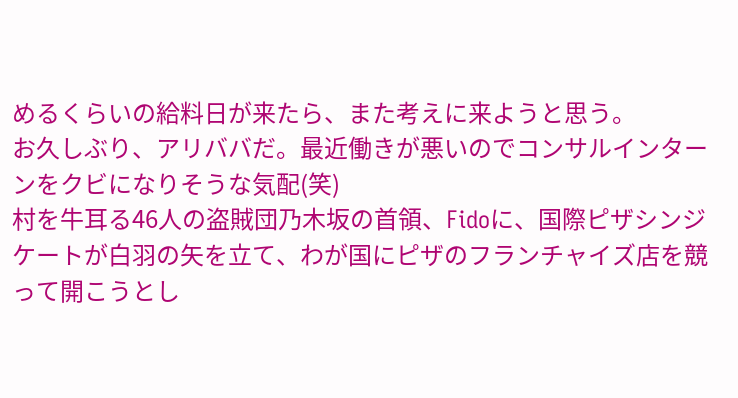めるくらいの給料日が来たら、また考えに来ようと思う。
お久しぶり、アリババだ。最近働きが悪いのでコンサルインターンをクビになりそうな気配(笑)
村を牛耳る46人の盗賊団乃木坂の首領、Fidoに、国際ピザシンジケートが白羽の矢を立て、わが国にピザのフランチャイズ店を競って開こうとし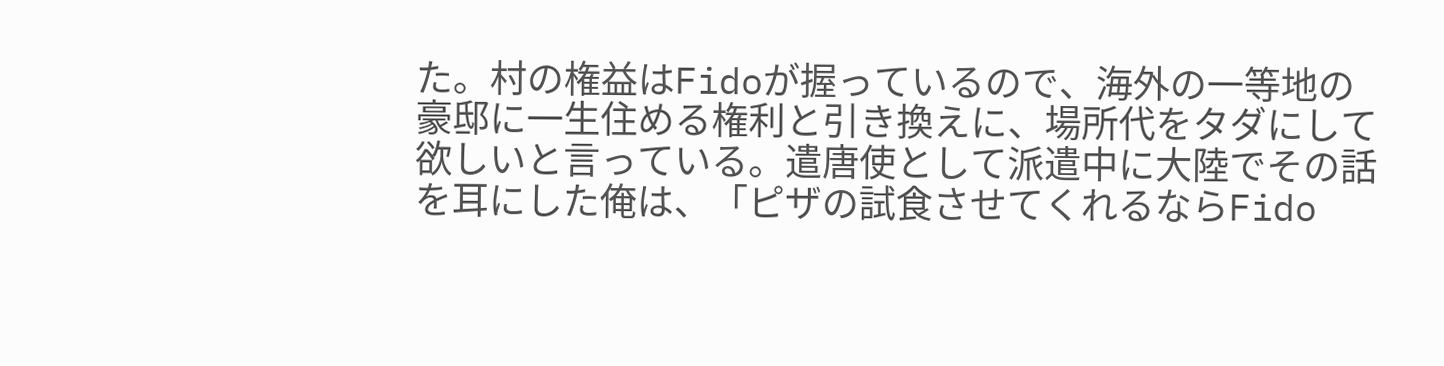た。村の権益はFidoが握っているので、海外の一等地の豪邸に一生住める権利と引き換えに、場所代をタダにして欲しいと言っている。遣唐使として派遣中に大陸でその話を耳にした俺は、「ピザの試食させてくれるならFido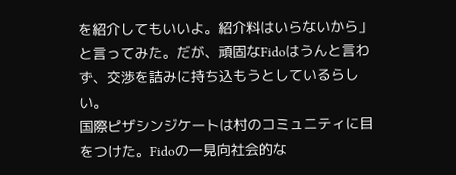を紹介してもいいよ。紹介料はいらないから」と言ってみた。だが、頑固なFidoはうんと言わず、交渉を詰みに持ち込もうとしているらしい。
国際ピザシンジケートは村のコミュニティに目をつけた。Fidoの一見向社会的な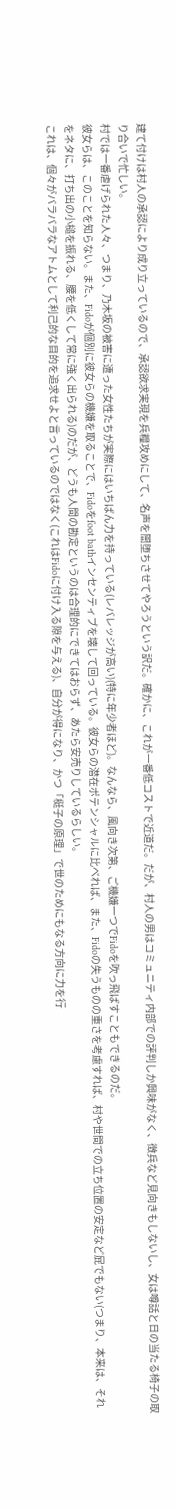建て付けは村人の承認により成り立っているので、承認欲求実現を兵糧攻めにして、名声を闇堕ちさせてやろうという訳だ。確かに、これが一番低コストで近道だ。だが、村人の男はコミュニティ内部での評判しか興味がなく、徴兵など見向きもしないし、女は噂話と日の当たる椅子の取り合いで忙しい。
村では一番虐げられた人々、つまり、乃木坂の被害に遭った女性たちが実際にはいちばん力を持っている(レバレッジが高い)(特に年少者ほど)。なんなら、風向き次第、ご機嫌一つでFidoを吹っ飛ばすこともできるのだ。
彼女らは、このことを知らない。また、Fidoが個別に彼女らの機嫌を取ることで、Fidoをfoot bathインセンティブを壊して回っている。彼女らの潜在ポテンシャルに比べれば、また、Fidoの失うものの重さを考慮すれば、村や世間での立ち位置の安定など屁でもない(つまり、本来は、それをネタに、打ち出の小槌を振れる、腰を低くして常に強く出られる)のだが、どうも人間の勘定というのは合理的にできてはおらず、あたら安売りしているらしい。
これは、個々がバラバラなアトムとして利己的な目的を追求せよと言っているのではなく(これはFidoに付け入る隙を与える)、自分が得になり、かつ「梃子の原理」で世のためにもなる方向に力を行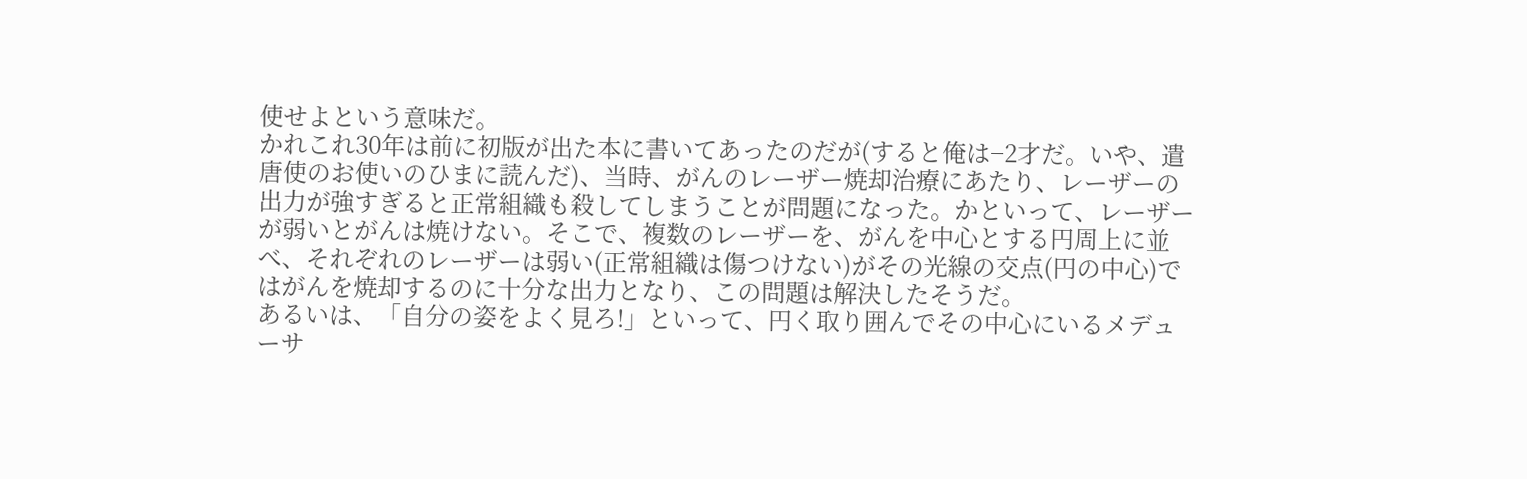使せよという意味だ。
かれこれ30年は前に初版が出た本に書いてあったのだが(すると俺は−2才だ。いや、遣唐使のお使いのひまに読んだ)、当時、がんのレーザー焼却治療にあたり、レーザーの出力が強すぎると正常組織も殺してしまうことが問題になった。かといって、レーザーが弱いとがんは焼けない。そこで、複数のレーザーを、がんを中心とする円周上に並べ、それぞれのレーザーは弱い(正常組織は傷つけない)がその光線の交点(円の中心)ではがんを焼却するのに十分な出力となり、この問題は解決したそうだ。
あるいは、「自分の姿をよく見ろ!」といって、円く取り囲んでその中心にいるメデューサ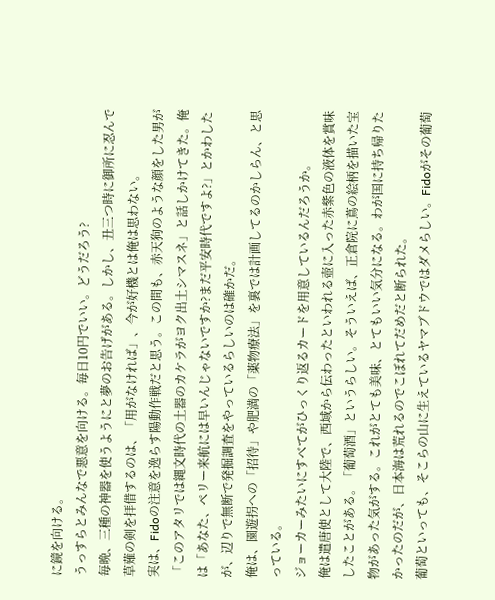に鏡を向ける。
うっすらとみんなで悪意を向ける。毎日10円でいい。どうだろう?
毎晩、三種の神器を使うようにと夢のお告げがある。しかし、丑三つ時に御所に忍んで草薙の剣を拝借するのは、「用がなければ」、今が好機とは俺は思わない。
実は、Fidoの注意を逸らす陽動作戦だと思う。この間も、赤天狗のような顔をした男が「このアタリでは縄文時代の土器のカケラがヨク出土シマスネ」と話しかけてきた。俺は「あなた、ペリー来航には早いんじゃないですか?まだ平安時代ですよ?」とかわしたが、辺りで無断で発掘調査をやっているらしいのは確かだ。
俺は、園遊拐への「招待」や肥満の「薬物療法」を裏では計画してるのかしらん、と思っている。
ジョーカーみたいにすべてがひっくり返るカードを用意しているんだろうか。
俺は遣唐使として大陸で、西域から伝わったといわれる壺に入った赤紫色の液体を賞味したことがある。「葡萄酒」というらしい。そういえば、正倉院に蔦の絵柄を描いた宝物があった気がする。これがとても美味、とてもいい気分になる。わが国に持ち帰りたかったのだが、日本海は荒れるのでこぼれてだめだと断られた。
葡萄といっても、そこらの山に生えているヤマブドウではダメらしい。Fidoがその葡萄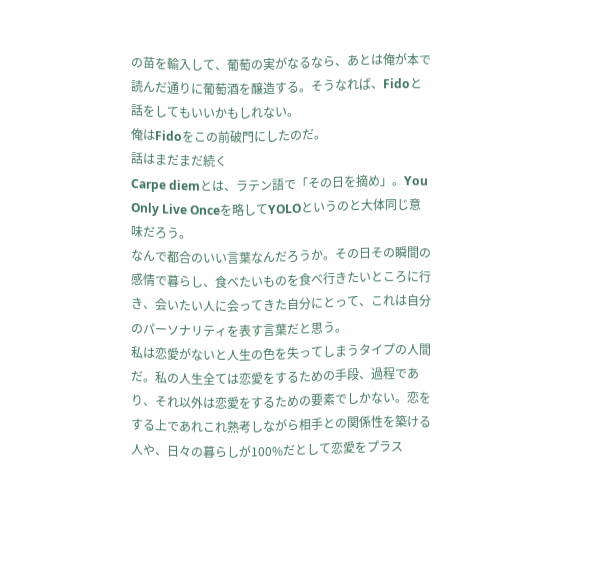の苗を輸入して、葡萄の実がなるなら、あとは俺が本で読んだ通りに葡萄酒を醸造する。そうなれば、Fidoと話をしてもいいかもしれない。
俺はFidoをこの前破門にしたのだ。
話はまだまだ続く
Carpe diemとは、ラテン語で「その日を摘め」。You Only Live Onceを略してYOLOというのと大体同じ意味だろう。
なんで都合のいい言葉なんだろうか。その日その瞬間の感情で暮らし、食べたいものを食べ行きたいところに行き、会いたい人に会ってきた自分にとって、これは自分のパーソナリティを表す言葉だと思う。
私は恋愛がないと人生の色を失ってしまうタイプの人間だ。私の人生全ては恋愛をするための手段、過程であり、それ以外は恋愛をするための要素でしかない。恋をする上であれこれ熟考しながら相手との関係性を築ける人や、日々の暮らしが100%だとして恋愛をプラス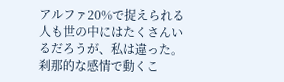アルファ20%で捉えられる人も世の中にはたくさんいるだろうが、私は違った。
刹那的な感情で動くこ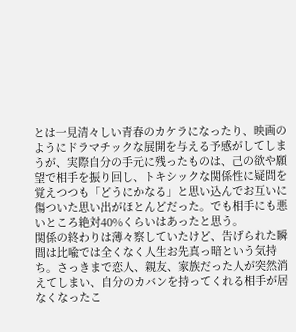とは一見清々しい青春のカケラになったり、映画のようにドラマチックな展開を与える予感がしてしまうが、実際自分の手元に残ったものは、己の欲や願望で相手を振り回し、トキシックな関係性に疑問を覚えつつも「どうにかなる」と思い込んでお互いに傷ついた思い出がほとんどだった。でも相手にも悪いところ絶対40%くらいはあったと思う。
関係の終わりは薄々察していたけど、告げられた瞬間は比喩では全くなく人生お先真っ暗という気持ち。さっきまで恋人、親友、家族だった人が突然消えてしまい、自分のカバンを持ってくれる相手が居なくなったこ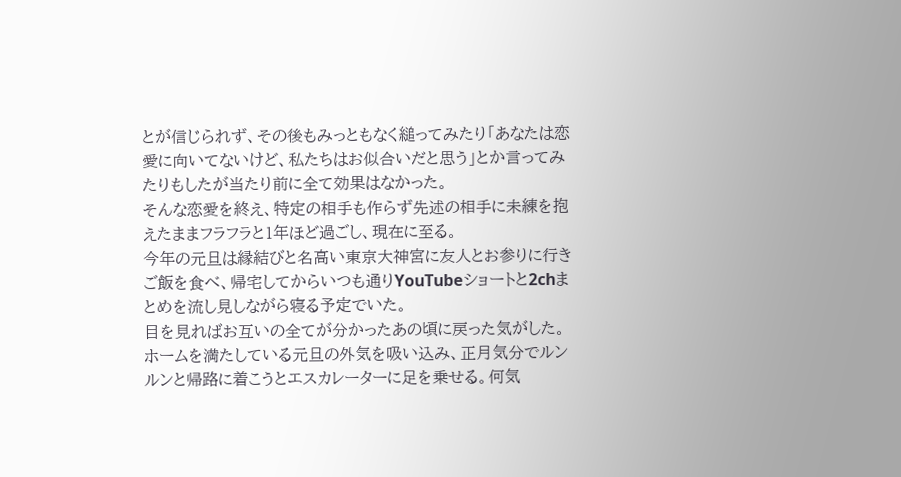とが信じられず、その後もみっともなく縋ってみたり「あなたは恋愛に向いてないけど、私たちはお似合いだと思う」とか言ってみたりもしたが当たり前に全て効果はなかった。
そんな恋愛を終え、特定の相手も作らず先述の相手に未練を抱えたままフラフラと1年ほど過ごし、現在に至る。
今年の元旦は縁結びと名高い東京大神宮に友人とお参りに行きご飯を食べ、帰宅してからいつも通りYouTubeショートと2chまとめを流し見しながら寝る予定でいた。
目を見ればお互いの全てが分かったあの頃に戻った気がした。
ホームを満たしている元旦の外気を吸い込み、正月気分でルンルンと帰路に着こうとエスカレーターに足を乗せる。何気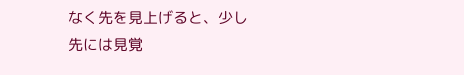なく先を見上げると、少し先には見覚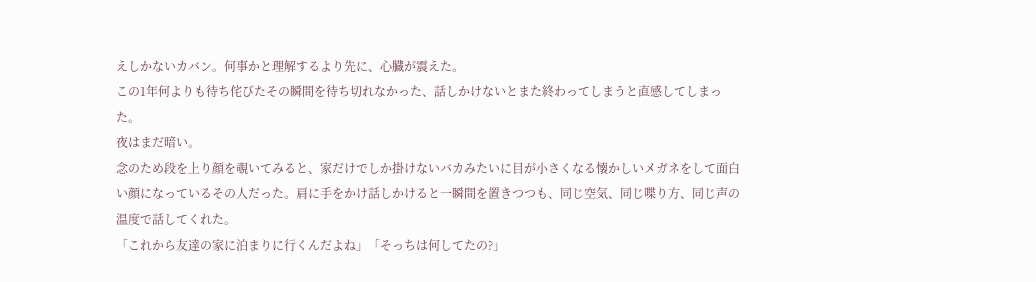えしかないカバン。何事かと理解するより先に、心臓が震えた。
この1年何よりも待ち侘びたその瞬間を待ち切れなかった、話しかけないとまた終わってしまうと直感してしまった。
夜はまだ暗い。
念のため段を上り顔を覗いてみると、家だけでしか掛けないバカみたいに目が小さくなる懐かしいメガネをして面白い顔になっているその人だった。肩に手をかけ話しかけると一瞬間を置きつつも、同じ空気、同じ喋り方、同じ声の温度で話してくれた。
「これから友達の家に泊まりに行くんだよね」「そっちは何してたの?」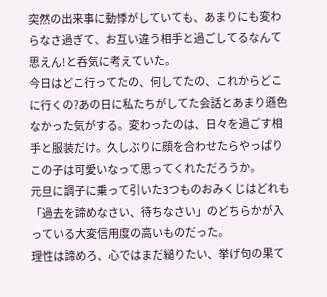突然の出来事に動悸がしていても、あまりにも変わらなさ過ぎて、お互い違う相手と過ごしてるなんて思えん!と呑気に考えていた。
今日はどこ行ってたの、何してたの、これからどこに行くの?あの日に私たちがしてた会話とあまり遜色なかった気がする。変わったのは、日々を過ごす相手と服装だけ。久しぶりに顔を合わせたらやっぱりこの子は可愛いなって思ってくれただろうか。
元旦に調子に乗って引いた3つものおみくじはどれも「過去を諦めなさい、待ちなさい」のどちらかが入っている大変信用度の高いものだった。
理性は諦めろ、心ではまだ縋りたい、挙げ句の果て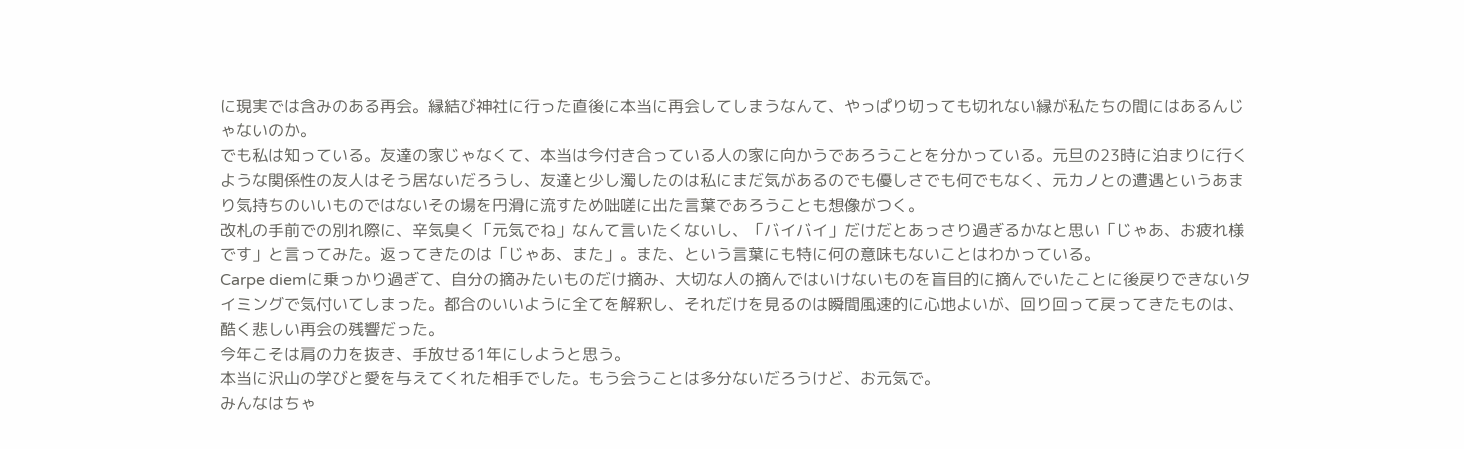に現実では含みのある再会。縁結び神社に行った直後に本当に再会してしまうなんて、やっぱり切っても切れない縁が私たちの間にはあるんじゃないのか。
でも私は知っている。友達の家じゃなくて、本当は今付き合っている人の家に向かうであろうことを分かっている。元旦の23時に泊まりに行くような関係性の友人はそう居ないだろうし、友達と少し濁したのは私にまだ気があるのでも優しさでも何でもなく、元カノとの遭遇というあまり気持ちのいいものではないその場を円滑に流すため咄嗟に出た言葉であろうことも想像がつく。
改札の手前での別れ際に、辛気臭く「元気でね」なんて言いたくないし、「バイバイ」だけだとあっさり過ぎるかなと思い「じゃあ、お疲れ様です」と言ってみた。返ってきたのは「じゃあ、また」。また、という言葉にも特に何の意味もないことはわかっている。
Carpe diemに乗っかり過ぎて、自分の摘みたいものだけ摘み、大切な人の摘んではいけないものを盲目的に摘んでいたことに後戻りできないタイミングで気付いてしまった。都合のいいように全てを解釈し、それだけを見るのは瞬間風速的に心地よいが、回り回って戻ってきたものは、酷く悲しい再会の残響だった。
今年こそは肩の力を抜き、手放せる1年にしようと思う。
本当に沢山の学びと愛を与えてくれた相手でした。もう会うことは多分ないだろうけど、お元気で。
みんなはちゃ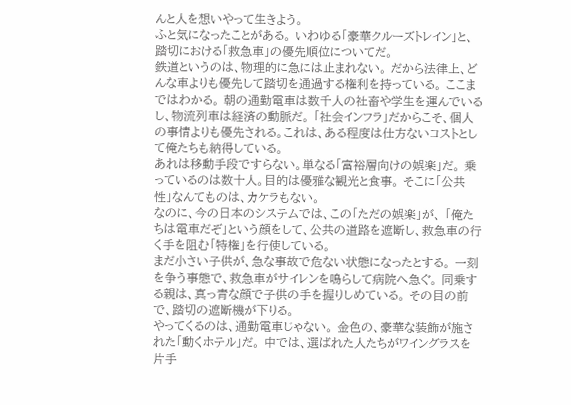んと人を想いやって生きよう。
ふと気になったことがある。 いわゆる「豪華クルーズトレイン」と、踏切における「救急車」の優先順位についてだ。
鉄道というのは、物理的に急には止まれない。 だから法律上、どんな車よりも優先して踏切を通過する権利を持っている。 ここまではわかる。 朝の通勤電車は数千人の社畜や学生を運んでいるし、物流列車は経済の動脈だ。 「社会インフラ」だからこそ、個人の事情よりも優先される。これは、ある程度は仕方ないコストとして俺たちも納得している。
あれは移動手段ですらない。単なる「富裕層向けの娯楽」だ。 乗っているのは数十人。目的は優雅な観光と食事。 そこに「公共性」なんてものは、カケラもない。
なのに、今の日本のシステムでは、この「ただの娯楽」が、 「俺たちは電車だぞ」という顔をして、公共の道路を遮断し、救急車の行く手を阻む「特権」を行使している。
まだ小さい子供が、急な事故で危ない状態になったとする。 一刻を争う事態で、救急車がサイレンを鳴らして病院へ急ぐ。 同乗する親は、真っ青な顔で子供の手を握りしめている。 その目の前で、踏切の遮断機が下りる。
やってくるのは、通勤電車じゃない。 金色の、豪華な装飾が施された「動くホテル」だ。 中では、選ばれた人たちがワイングラスを片手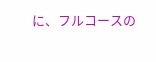に、フルコースの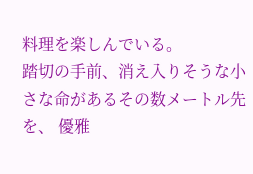料理を楽しんでいる。
踏切の手前、消え入りそうな小さな命があるその数メートル先を、 優雅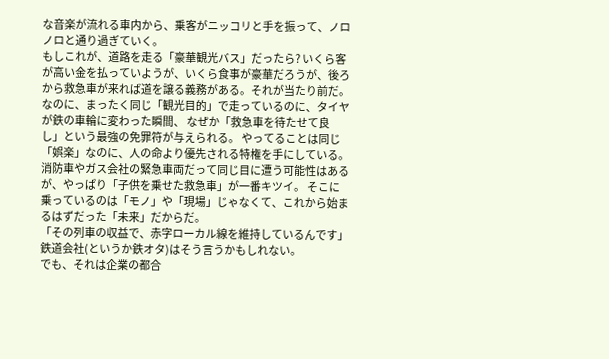な音楽が流れる車内から、乗客がニッコリと手を振って、ノロノロと通り過ぎていく。
もしこれが、道路を走る「豪華観光バス」だったら? いくら客が高い金を払っていようが、いくら食事が豪華だろうが、後ろから救急車が来れば道を譲る義務がある。それが当たり前だ。
なのに、まったく同じ「観光目的」で走っているのに、タイヤが鉄の車輪に変わった瞬間、 なぜか「救急車を待たせて良し」という最強の免罪符が与えられる。 やってることは同じ「娯楽」なのに、人の命より優先される特権を手にしている。
消防車やガス会社の緊急車両だって同じ目に遭う可能性はあるが、やっぱり「子供を乗せた救急車」が一番キツイ。 そこに乗っているのは「モノ」や「現場」じゃなくて、これから始まるはずだった「未来」だからだ。
「その列車の収益で、赤字ローカル線を維持しているんです」 鉄道会社(というか鉄オタ)はそう言うかもしれない。
でも、それは企業の都合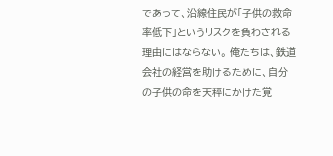であって、沿線住民が「子供の救命率低下」というリスクを負わされる理由にはならない。 俺たちは、鉄道会社の経営を助けるために、自分の子供の命を天秤にかけた覚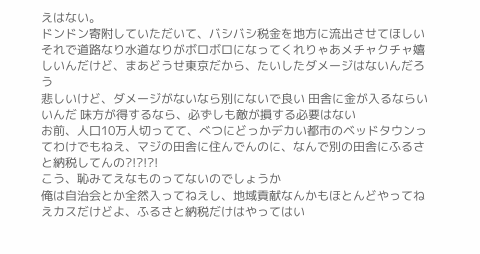えはない。
ドンドン寄附していただいて、バシバシ税金を地方に流出させてほしい
それで道路なり水道なりがボロボロになってくれりゃあメチャクチャ嬉しいんだけど、まあどうせ東京だから、たいしたダメージはないんだろう
悲しいけど、ダメージがないなら別にないで良い 田舎に金が入るならいいんだ 味方が得するなら、必ずしも敵が損する必要はない
お前、人口10万人切ってて、べつにどっかデカい都市のベッドタウンってわけでもねえ、マジの田舎に住んでんのに、なんで別の田舎にふるさと納税してんの?!?!?!
こう、恥みてえなものってないのでしょうか
俺は自治会とか全然入ってねえし、地域貢献なんかもほとんどやってねえカスだけどよ、ふるさと納税だけはやってはい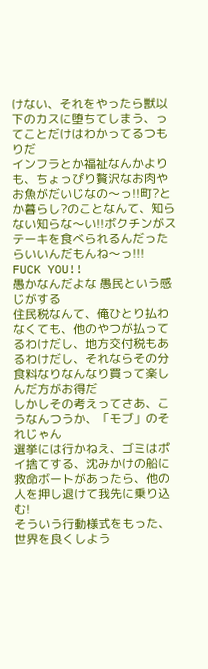けない、それをやったら獣以下のカスに堕ちてしまう、ってことだけはわかってるつもりだ
インフラとか福祉なんかよりも、ちょっぴり贅沢なお肉やお魚がだいじなの〜っ!!町?とか暮らし?のことなんて、知らない知らな〜い!!ボクチンがステーキを食べられるんだったらいいんだもんね〜っ!!!
FUCK YOU!!
愚かなんだよな 愚民という感じがする
住民税なんて、俺ひとり払わなくても、他のやつが払ってるわけだし、地方交付税もあるわけだし、それならその分食料なりなんなり買って楽しんだ方がお得だ
しかしその考えってさあ、こうなんつうか、「モブ」のそれじゃん
選挙には行かねえ、ゴミはポイ捨てする、沈みかけの船に救命ボートがあったら、他の人を押し退けて我先に乗り込む!
そういう行動様式をもった、世界を良くしよう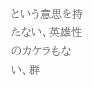という意思を持たない、英雄性のカケラもない、群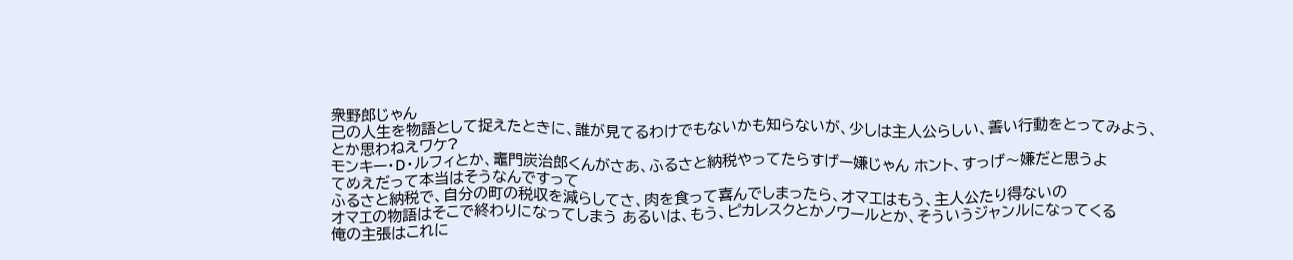衆野郎じゃん
己の人生を物語として捉えたときに、誰が見てるわけでもないかも知らないが、少しは主人公らしい、善い行動をとってみよう、とか思わねえワケ?
モンキー・D・ルフィとか、竈門炭治郎くんがさあ、ふるさと納税やってたらすげー嫌じゃん ホント、すっげ〜嫌だと思うよ
てめえだって本当はそうなんですって
ふるさと納税で、自分の町の税収を減らしてさ、肉を食って喜んでしまったら、オマエはもう、主人公たり得ないの
オマエの物語はそこで終わりになってしまう あるいは、もう、ピカレスクとかノワールとか、そういうジャンルになってくる
俺の主張はこれに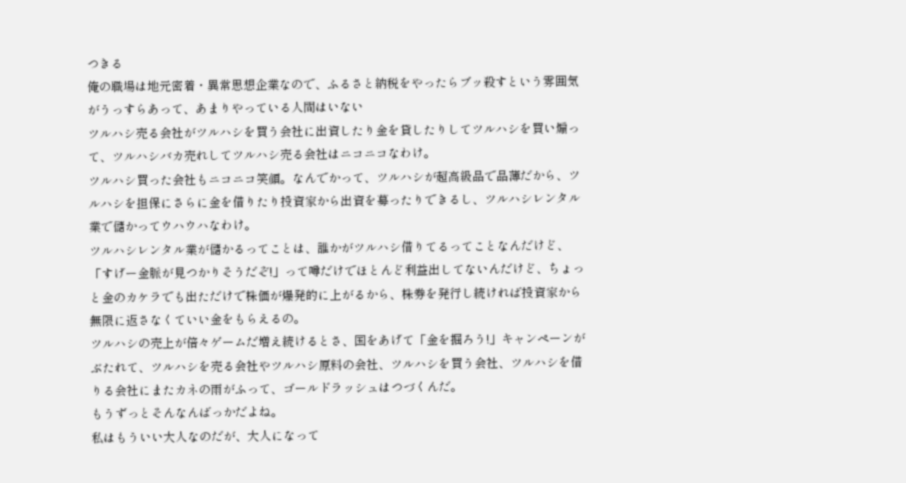つきる
俺の職場は地元密着・異常思想企業なので、ふるさと納税をやったらブッ殺すという雰囲気がうっすらあって、あまりやっている人間はいない
ツルハシ売る会社がツルハシを買う会社に出資したり金を貸したりしてツルハシを買い煽って、ツルハシバカ売れしてツルハシ売る会社はニコニコなわけ。
ツルハシ買った会社もニコニコ笑顔。なんでかって、ツルハシが超高級品で品薄だから、ツルハシを担保にさらに金を借りたり投資家から出資を募ったりできるし、ツルハシレンタル業で儲かってウハウハなわけ。
ツルハシレンタル業が儲かるってことは、誰かがツルハシ借りてるってことなんだけど、「すげー金脈が見つかりそうだぞ!」って噂だけでほとんど利益出してないんだけど、ちょっと金のカケラでも出ただけで株価が爆発的に上がるから、株券を発行し続ければ投資家から無限に返さなくていい金をもらえるの。
ツルハシの売上が倍々ゲームだ増え続けるとさ、国をあげて「金を掘ろう!」キャンペーンがぶたれて、ツルハシを売る会社やツルハシ原料の会社、ツルハシを買う会社、ツルハシを借りる会社にまたカネの雨がふって、ゴールドラッシュはつづくんだ。
もうずっとそんなんばっかだよね。
私はもういい大人なのだが、大人になって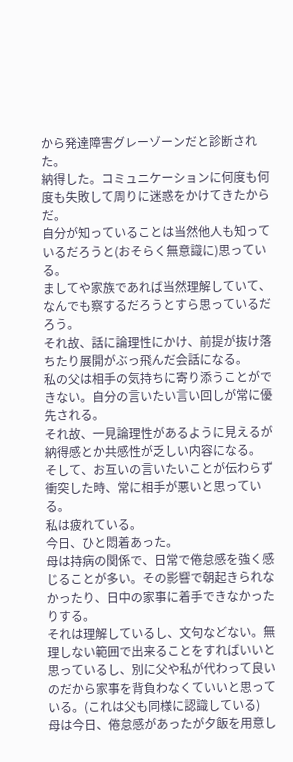から発達障害グレーゾーンだと診断された。
納得した。コミュニケーションに何度も何度も失敗して周りに迷惑をかけてきたからだ。
自分が知っていることは当然他人も知っているだろうと(おそらく無意識に)思っている。
ましてや家族であれば当然理解していて、なんでも察するだろうとすら思っているだろう。
それ故、話に論理性にかけ、前提が抜け落ちたり展開がぶっ飛んだ会話になる。
私の父は相手の気持ちに寄り添うことができない。自分の言いたい言い回しが常に優先される。
それ故、一見論理性があるように見えるが納得感とか共感性が乏しい内容になる。
そして、お互いの言いたいことが伝わらず衝突した時、常に相手が悪いと思っている。
私は疲れている。
今日、ひと悶着あった。
母は持病の関係で、日常で倦怠感を強く感じることが多い。その影響で朝起きられなかったり、日中の家事に着手できなかったりする。
それは理解しているし、文句などない。無理しない範囲で出来ることをすればいいと思っているし、別に父や私が代わって良いのだから家事を背負わなくていいと思っている。(これは父も同様に認識している)
母は今日、倦怠感があったが夕飯を用意し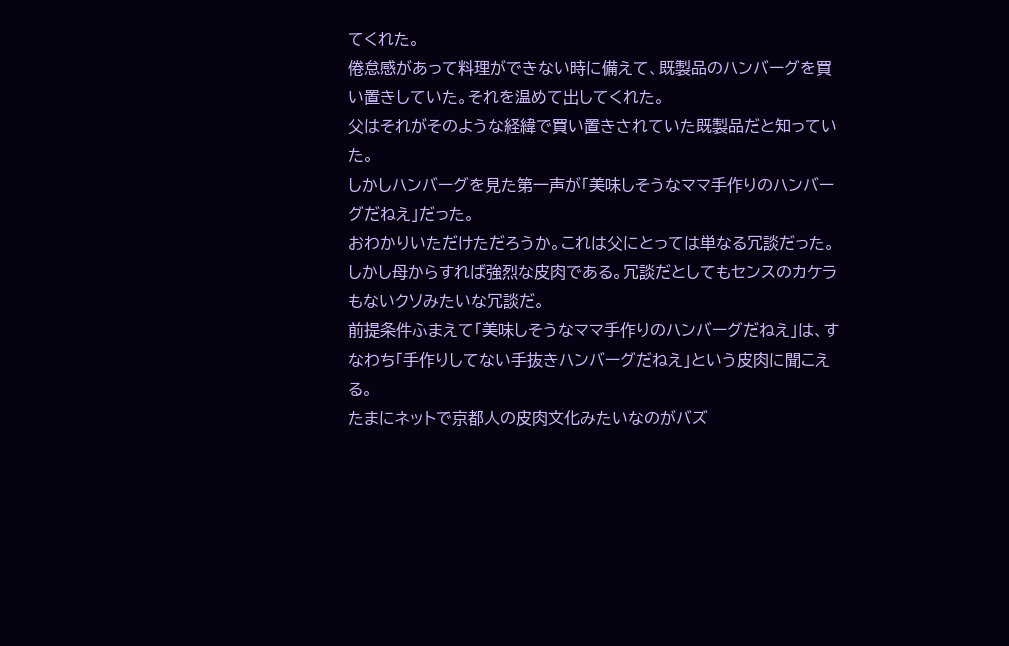てくれた。
倦怠感があって料理ができない時に備えて、既製品のハンバーグを買い置きしていた。それを温めて出してくれた。
父はそれがそのような経緯で買い置きされていた既製品だと知っていた。
しかしハンバーグを見た第一声が「美味しそうなママ手作りのハンバーグだねえ」だった。
おわかりいただけただろうか。これは父にとっては単なる冗談だった。
しかし母からすれば強烈な皮肉である。冗談だとしてもセンスのカケラもないクソみたいな冗談だ。
前提条件ふまえて「美味しそうなママ手作りのハンバーグだねえ」は、すなわち「手作りしてない手抜きハンバーグだねえ」という皮肉に聞こえる。
たまにネットで京都人の皮肉文化みたいなのがバズ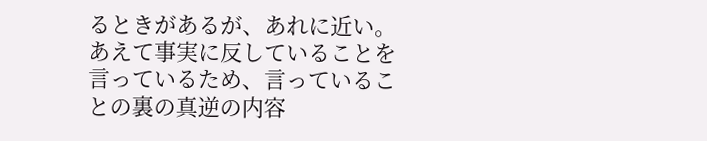るときがあるが、あれに近い。あえて事実に反していることを言っているため、言っていることの裏の真逆の内容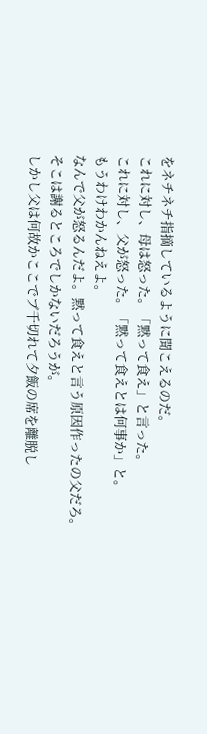をネチネチ指摘しているように聞こえるのだ。
これに対し、母は怒った。「黙って食え」と言った。
これに対し、父が怒った。「黙って食えとは何事か」と。
もうわけわかんねえよ。
なんで父が怒るんだよ。黙って食えと言う原因作ったの父だろ。
そこは謝るところでしかないだろうが。
しかし父は何故かここでブ千切れて夕飯の席を離脱し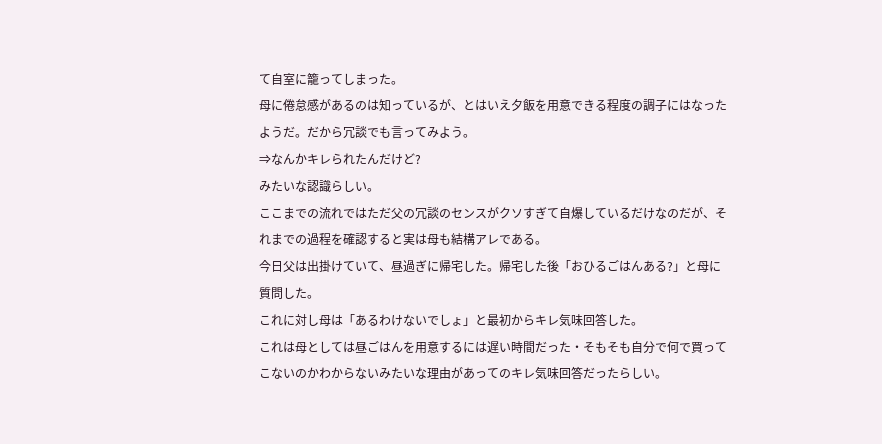て自室に籠ってしまった。
母に倦怠感があるのは知っているが、とはいえ夕飯を用意できる程度の調子にはなったようだ。だから冗談でも言ってみよう。
⇒なんかキレられたんだけど?
みたいな認識らしい。
ここまでの流れではただ父の冗談のセンスがクソすぎて自爆しているだけなのだが、それまでの過程を確認すると実は母も結構アレである。
今日父は出掛けていて、昼過ぎに帰宅した。帰宅した後「おひるごはんある?」と母に質問した。
これに対し母は「あるわけないでしょ」と最初からキレ気味回答した。
これは母としては昼ごはんを用意するには遅い時間だった・そもそも自分で何で買ってこないのかわからないみたいな理由があってのキレ気味回答だったらしい。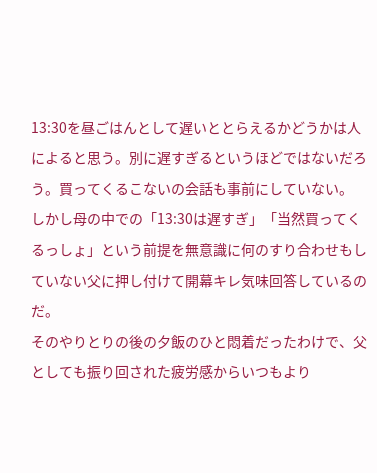13:30を昼ごはんとして遅いととらえるかどうかは人によると思う。別に遅すぎるというほどではないだろう。買ってくるこないの会話も事前にしていない。
しかし母の中での「13:30は遅すぎ」「当然買ってくるっしょ」という前提を無意識に何のすり合わせもしていない父に押し付けて開幕キレ気味回答しているのだ。
そのやりとりの後の夕飯のひと悶着だったわけで、父としても振り回された疲労感からいつもより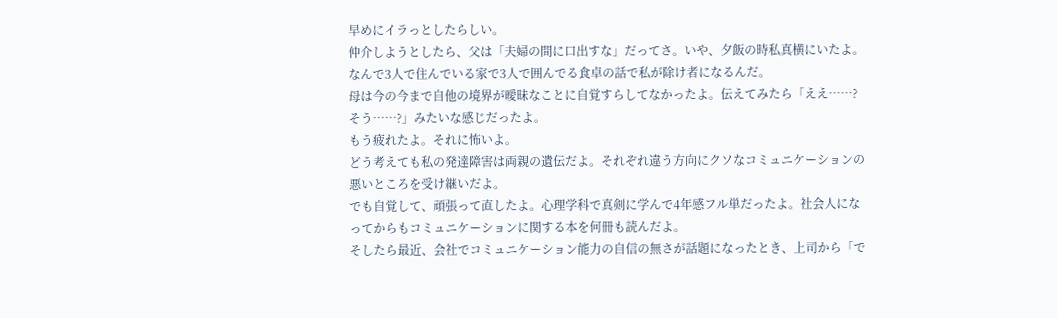早めにイラっとしたらしい。
仲介しようとしたら、父は「夫婦の間に口出すな」だってさ。いや、夕飯の時私真横にいたよ。なんで3人で住んでいる家で3人で囲んでる食卓の話で私が除け者になるんだ。
母は今の今まで自他の境界が曖昧なことに自覚すらしてなかったよ。伝えてみたら「ええ……?そう……?」みたいな感じだったよ。
もう疲れたよ。それに怖いよ。
どう考えても私の発達障害は両親の遺伝だよ。それぞれ違う方向にクソなコミュニケーションの悪いところを受け継いだよ。
でも自覚して、頑張って直したよ。心理学科で真剣に学んで4年感フル単だったよ。社会人になってからもコミュニケーションに関する本を何冊も読んだよ。
そしたら最近、会社でコミュニケーション能力の自信の無さが話題になったとき、上司から「で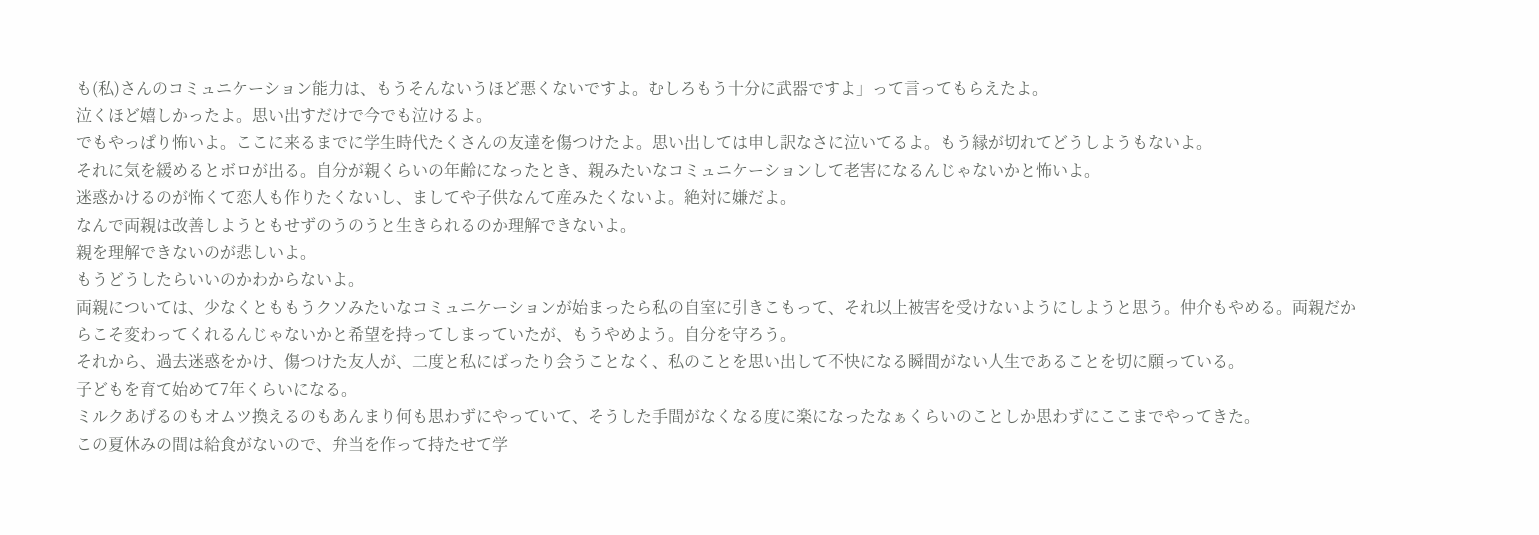も(私)さんのコミュニケーション能力は、もうそんないうほど悪くないですよ。むしろもう十分に武器ですよ」って言ってもらえたよ。
泣くほど嬉しかったよ。思い出すだけで今でも泣けるよ。
でもやっぱり怖いよ。ここに来るまでに学生時代たくさんの友達を傷つけたよ。思い出しては申し訳なさに泣いてるよ。もう縁が切れてどうしようもないよ。
それに気を緩めるとボロが出る。自分が親くらいの年齢になったとき、親みたいなコミュニケーションして老害になるんじゃないかと怖いよ。
迷惑かけるのが怖くて恋人も作りたくないし、ましてや子供なんて産みたくないよ。絶対に嫌だよ。
なんで両親は改善しようともせずのうのうと生きられるのか理解できないよ。
親を理解できないのが悲しいよ。
もうどうしたらいいのかわからないよ。
両親については、少なくとももうクソみたいなコミュニケーションが始まったら私の自室に引きこもって、それ以上被害を受けないようにしようと思う。仲介もやめる。両親だからこそ変わってくれるんじゃないかと希望を持ってしまっていたが、もうやめよう。自分を守ろう。
それから、過去迷惑をかけ、傷つけた友人が、二度と私にばったり会うことなく、私のことを思い出して不快になる瞬間がない人生であることを切に願っている。
子どもを育て始めて7年くらいになる。
ミルクあげるのもオムツ換えるのもあんまり何も思わずにやっていて、そうした手間がなくなる度に楽になったなぁくらいのことしか思わずにここまでやってきた。
この夏休みの間は給食がないので、弁当を作って持たせて学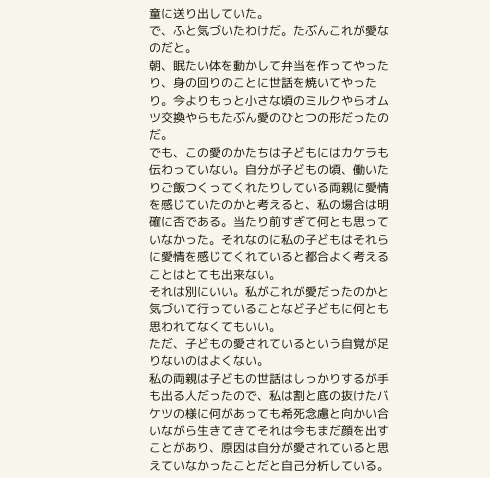童に送り出していた。
で、ふと気づいたわけだ。たぶんこれが愛なのだと。
朝、眠たい体を動かして弁当を作ってやったり、身の回りのことに世話を焼いてやったり。今よりもっと小さな頃のミルクやらオムツ交換やらもたぶん愛のひとつの形だったのだ。
でも、この愛のかたちは子どもにはカケラも伝わっていない。自分が子どもの頃、働いたりご飯つくってくれたりしている両親に愛情を感じていたのかと考えると、私の場合は明確に否である。当たり前すぎて何とも思っていなかった。それなのに私の子どもはそれらに愛情を感じてくれていると都合よく考えることはとても出来ない。
それは別にいい。私がこれが愛だったのかと気づいて行っていることなど子どもに何とも思われてなくてもいい。
ただ、子どもの愛されているという自覚が足りないのはよくない。
私の両親は子どもの世話はしっかりするが手も出る人だったので、私は割と底の抜けたバケツの様に何があっても希死念慮と向かい合いながら生きてきてそれは今もまだ顔を出すことがあり、原因は自分が愛されていると思えていなかったことだと自己分析している。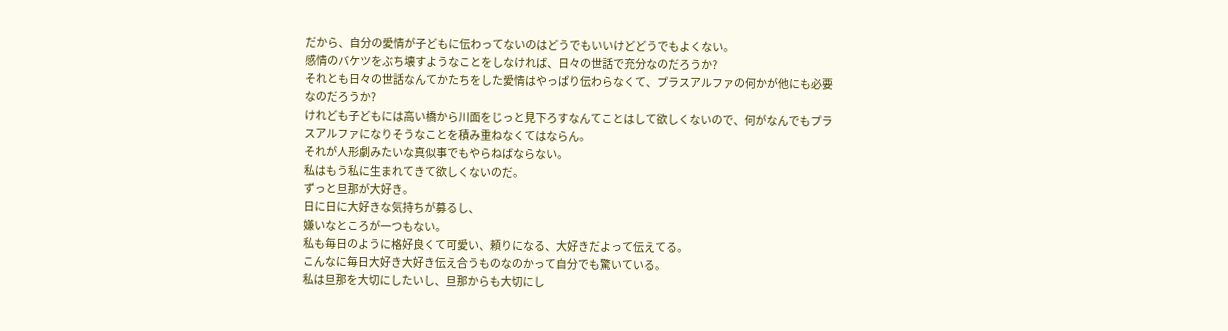だから、自分の愛情が子どもに伝わってないのはどうでもいいけどどうでもよくない。
感情のバケツをぶち壊すようなことをしなければ、日々の世話で充分なのだろうか?
それとも日々の世話なんてかたちをした愛情はやっぱり伝わらなくて、プラスアルファの何かが他にも必要なのだろうか?
けれども子どもには高い橋から川面をじっと見下ろすなんてことはして欲しくないので、何がなんでもプラスアルファになりそうなことを積み重ねなくてはならん。
それが人形劇みたいな真似事でもやらねばならない。
私はもう私に生まれてきて欲しくないのだ。
ずっと旦那が大好き。
日に日に大好きな気持ちが募るし、
嫌いなところが一つもない。
私も毎日のように格好良くて可愛い、頼りになる、大好きだよって伝えてる。
こんなに毎日大好き大好き伝え合うものなのかって自分でも驚いている。
私は旦那を大切にしたいし、旦那からも大切にし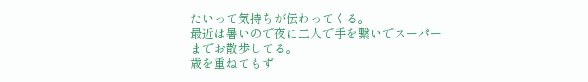たいって気持ちが伝わってくる。
最近は暑いので夜に二人で手を繋いでスーパーまでお散歩してる。
歳を重ねてもず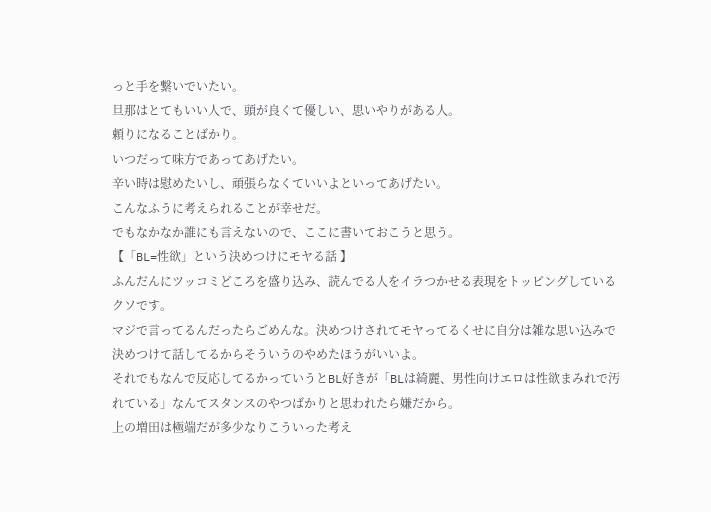っと手を繋いでいたい。
旦那はとてもいい人で、頭が良くて優しい、思いやりがある人。
頼りになることばかり。
いつだって味方であってあげたい。
辛い時は慰めたいし、頑張らなくていいよといってあげたい。
こんなふうに考えられることが幸せだ。
でもなかなか誰にも言えないので、ここに書いておこうと思う。
【「BL=性欲」という決めつけにモヤる話 】
ふんだんにツッコミどころを盛り込み、読んでる人をイラつかせる表現をトッピングしているクソです。
マジで言ってるんだったらごめんな。決めつけされてモヤってるくせに自分は雑な思い込みで決めつけて話してるからそういうのやめたほうがいいよ。
それでもなんで反応してるかっていうとBL好きが「BLは綺麗、男性向けエロは性欲まみれで汚れている」なんてスタンスのやつばかりと思われたら嫌だから。
上の増田は極端だが多少なりこういった考え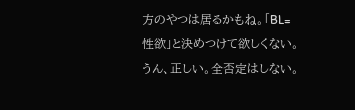方のやつは居るかもね。「BL=性欲」と決めつけて欲しくない。うん、正しい。全否定はしない。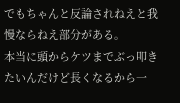でもちゃんと反論されねえと我慢ならねえ部分がある。
本当に頭からケツまでぶっ叩きたいんだけど長くなるから一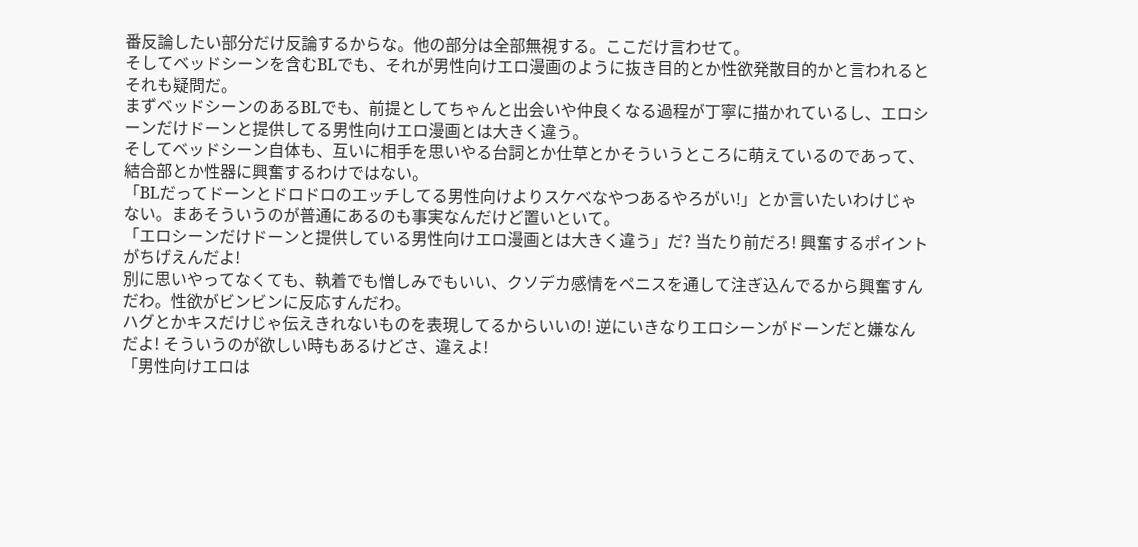番反論したい部分だけ反論するからな。他の部分は全部無視する。ここだけ言わせて。
そしてベッドシーンを含むBLでも、それが男性向けエロ漫画のように抜き目的とか性欲発散目的かと言われるとそれも疑問だ。
まずベッドシーンのあるBLでも、前提としてちゃんと出会いや仲良くなる過程が丁寧に描かれているし、エロシーンだけドーンと提供してる男性向けエロ漫画とは大きく違う。
そしてベッドシーン自体も、互いに相手を思いやる台詞とか仕草とかそういうところに萌えているのであって、結合部とか性器に興奮するわけではない。
「BLだってドーンとドロドロのエッチしてる男性向けよりスケベなやつあるやろがい!」とか言いたいわけじゃない。まあそういうのが普通にあるのも事実なんだけど置いといて。
「エロシーンだけドーンと提供している男性向けエロ漫画とは大きく違う」だ? 当たり前だろ! 興奮するポイントがちげえんだよ!
別に思いやってなくても、執着でも憎しみでもいい、クソデカ感情をペニスを通して注ぎ込んでるから興奮すんだわ。性欲がビンビンに反応すんだわ。
ハグとかキスだけじゃ伝えきれないものを表現してるからいいの! 逆にいきなりエロシーンがドーンだと嫌なんだよ! そういうのが欲しい時もあるけどさ、違えよ!
「男性向けエロは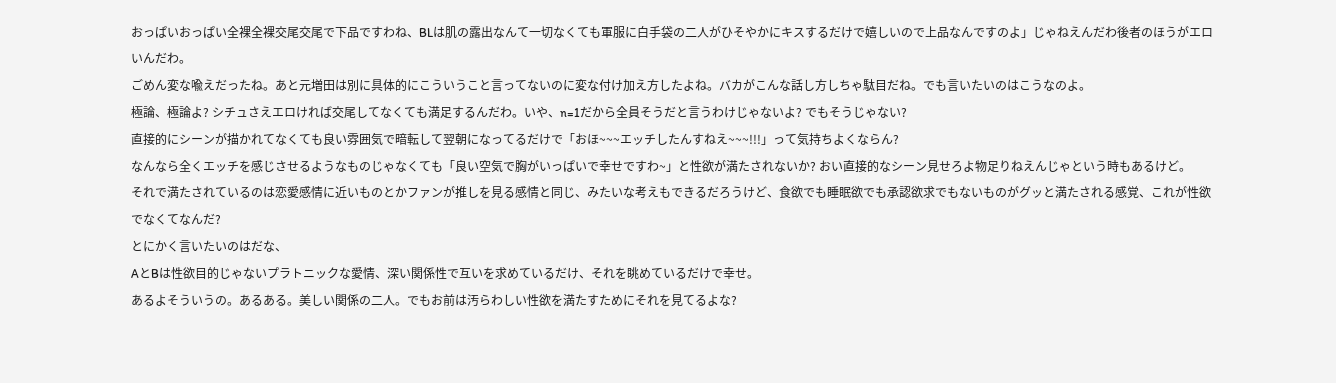おっぱいおっぱい全裸全裸交尾交尾で下品ですわね、BLは肌の露出なんて一切なくても軍服に白手袋の二人がひそやかにキスするだけで嬉しいので上品なんですのよ」じゃねえんだわ後者のほうがエロいんだわ。
ごめん変な喩えだったね。あと元増田は別に具体的にこういうこと言ってないのに変な付け加え方したよね。バカがこんな話し方しちゃ駄目だね。でも言いたいのはこうなのよ。
極論、極論よ? シチュさえエロければ交尾してなくても満足するんだわ。いや、n=1だから全員そうだと言うわけじゃないよ? でもそうじゃない?
直接的にシーンが描かれてなくても良い雰囲気で暗転して翌朝になってるだけで「おほ~~~エッチしたんすねえ~~~!!!」って気持ちよくならん?
なんなら全くエッチを感じさせるようなものじゃなくても「良い空気で胸がいっぱいで幸せですわ~」と性欲が満たされないか? おい直接的なシーン見せろよ物足りねえんじゃという時もあるけど。
それで満たされているのは恋愛感情に近いものとかファンが推しを見る感情と同じ、みたいな考えもできるだろうけど、食欲でも睡眠欲でも承認欲求でもないものがグッと満たされる感覚、これが性欲でなくてなんだ?
とにかく言いたいのはだな、
AとBは性欲目的じゃないプラトニックな愛情、深い関係性で互いを求めているだけ、それを眺めているだけで幸せ。
あるよそういうの。あるある。美しい関係の二人。でもお前は汚らわしい性欲を満たすためにそれを見てるよな?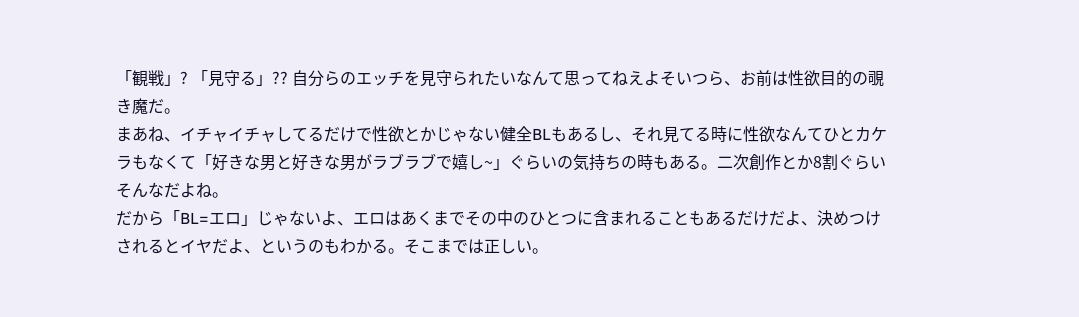「観戦」? 「見守る」?? 自分らのエッチを見守られたいなんて思ってねえよそいつら、お前は性欲目的の覗き魔だ。
まあね、イチャイチャしてるだけで性欲とかじゃない健全BLもあるし、それ見てる時に性欲なんてひとカケラもなくて「好きな男と好きな男がラブラブで嬉し~」ぐらいの気持ちの時もある。二次創作とか8割ぐらいそんなだよね。
だから「BL=エロ」じゃないよ、エロはあくまでその中のひとつに含まれることもあるだけだよ、決めつけされるとイヤだよ、というのもわかる。そこまでは正しい。